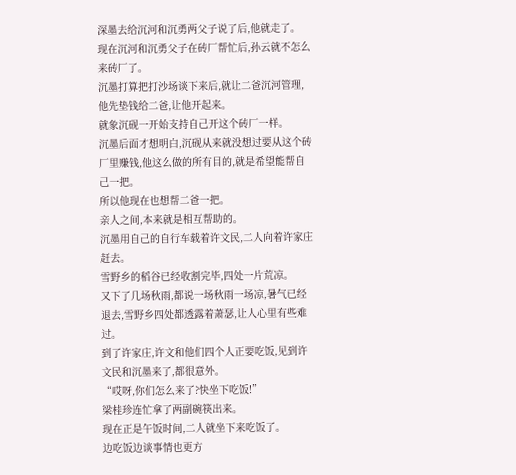深墨去给沉河和沉勇两父子说了后,他就走了。
现在沉河和沉勇父子在砖厂帮忙后,孙云就不怎么来砖厂了。
沉墨打算把打沙场谈下来后,就让二爸沉河管理,他先垫钱给二爸,让他开起来。
就象沉砚一开始支持自己开这个砖厂一样。
沉墨后面才想明白,沉砚从来就没想过要从这个砖厂里赚钱,他这么做的所有目的,就是希望能帮自己一把。
所以他现在也想帮二爸一把。
亲人之间,本来就是相互帮助的。
沉墨用自己的自行车载着许文民,二人向着许家庄赶去。
雪野乡的稻谷已经收割完毕,四处一片荒凉。
又下了几场秋雨,都说一场秋雨一场凉,暑气已经退去,雪野乡四处都透露着萧瑟,让人心里有些难过。
到了许家庄,许文和他们四个人正要吃饭,见到许文民和沉墨来了,都很意外。
“哎呀,你们怎么来了?快坐下吃饭!”
梁桂珍连忙拿了两副碗筷出来。
现在正是午饭时间,二人就坐下来吃饭了。
边吃饭边谈事情也更方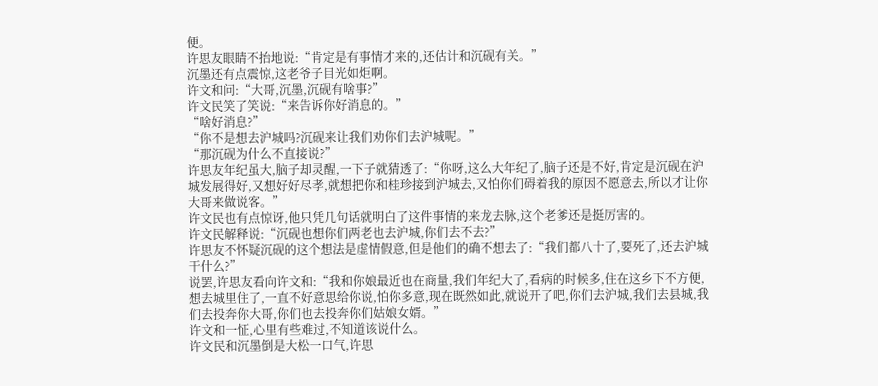便。
许思友眼睛不抬地说:“肯定是有事情才来的,还估计和沉砚有关。”
沉墨还有点震惊,这老爷子目光如炬啊。
许文和问:“大哥,沉墨,沉砚有啥事?”
许文民笑了笑说:“来告诉你好消息的。”
“啥好消息?”
“你不是想去沪城吗?沉砚来让我们劝你们去沪城呢。”
“那沉砚为什么不直接说?”
许思友年纪虽大,脑子却灵醒,一下子就猜透了:“你呀,这么大年纪了,脑子还是不好,肯定是沉砚在沪城发展得好,又想好好尽孝,就想把你和桂珍接到沪城去,又怕你们碍着我的原因不愿意去,所以才让你大哥来做说客。”
许文民也有点惊讶,他只凭几句话就明白了这件事情的来龙去脉,这个老爹还是挺厉害的。
许文民解释说:“沉砚也想你们两老也去沪城,你们去不去?”
许思友不怀疑沉砚的这个想法是虚情假意,但是他们的确不想去了:“我们都八十了,要死了,还去沪城干什么?”
说罢,许思友看向许文和:“我和你娘最近也在商量,我们年纪大了,看病的时候多,住在这乡下不方便,想去城里住了,一直不好意思给你说,怕你多意,现在既然如此,就说开了吧,你们去沪城,我们去县城,我们去投奔你大哥,你们也去投奔你们姑娘女婿。”
许文和一怔,心里有些难过,不知道该说什么。
许文民和沉墨倒是大松一口气,许思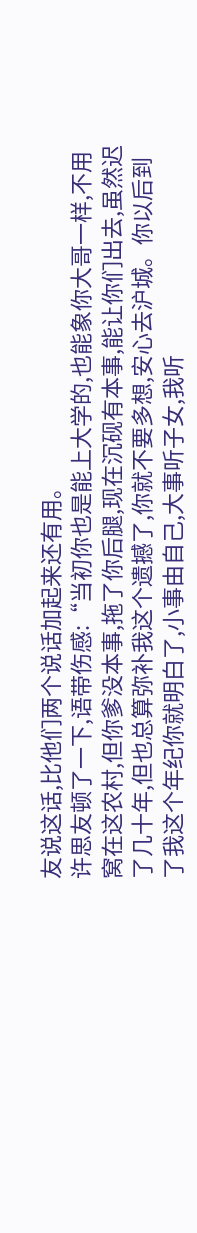友说这话,比他们两个说话加起来还有用。
许思友顿了一下,语带伤感:“当初你也是能上大学的,也能象你大哥一样,不用窝在这农村,但你爹没本事,拖了你后腿,现在沉砚有本事,能让你们出去,虽然迟了几十年,但也总算弥补我这个遗撼了,你就不要多想,安心去沪城。你以后到了我这个年纪你就明白了,小事由自己,大事听子女,我听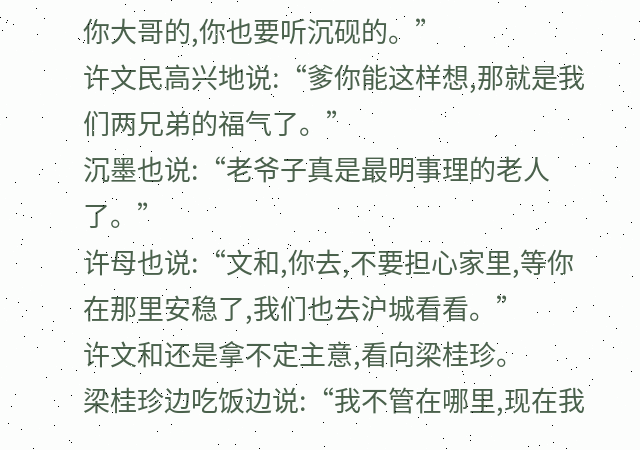你大哥的,你也要听沉砚的。”
许文民高兴地说:“爹你能这样想,那就是我们两兄弟的福气了。”
沉墨也说:“老爷子真是最明事理的老人了。”
许母也说:“文和,你去,不要担心家里,等你在那里安稳了,我们也去沪城看看。”
许文和还是拿不定主意,看向梁桂珍。
梁桂珍边吃饭边说:“我不管在哪里,现在我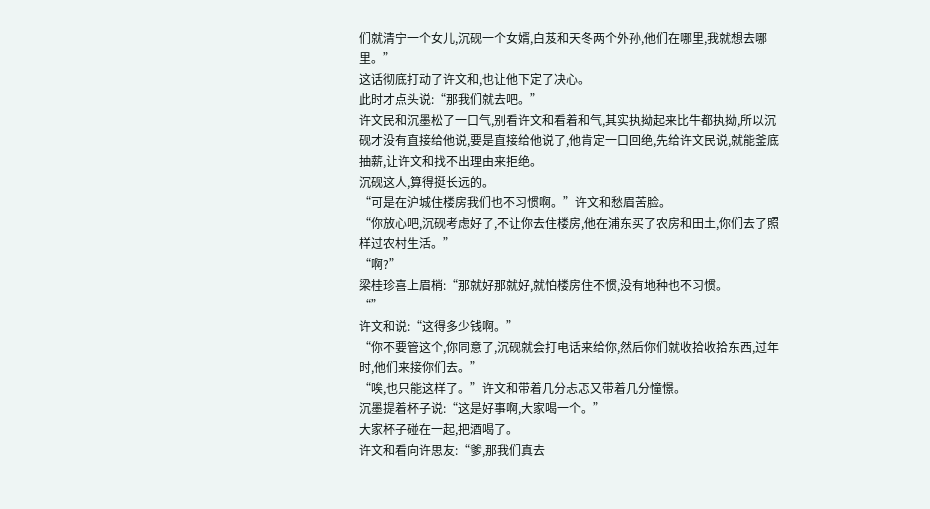们就清宁一个女儿,沉砚一个女婿,白芨和天冬两个外孙,他们在哪里,我就想去哪里。”
这话彻底打动了许文和,也让他下定了决心。
此时才点头说:“那我们就去吧。”
许文民和沉墨松了一口气,别看许文和看着和气,其实执拗起来比牛都执拗,所以沉砚才没有直接给他说,要是直接给他说了,他肯定一口回绝,先给许文民说,就能釜底抽薪,让许文和找不出理由来拒绝。
沉砚这人,算得挺长远的。
“可是在沪城住楼房我们也不习惯啊。”许文和愁眉苦脸。
“你放心吧,沉砚考虑好了,不让你去住楼房,他在浦东买了农房和田土,你们去了照样过农村生活。”
“啊?”
梁桂珍喜上眉梢:“那就好那就好,就怕楼房住不惯,没有地种也不习惯。
“”
许文和说:“这得多少钱啊。”
“你不要管这个,你同意了,沉砚就会打电话来给你,然后你们就收拾收拾东西,过年时,他们来接你们去。”
“唉,也只能这样了。”许文和带着几分忐忑又带着几分憧憬。
沉墨提着杯子说:“这是好事啊,大家喝一个。”
大家杯子碰在一起,把酒喝了。
许文和看向许思友:“爹,那我们真去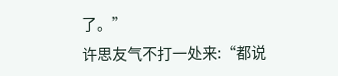了。”
许思友气不打一处来:“都说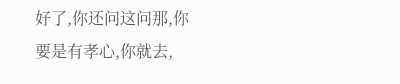好了,你还问这问那,你要是有孝心,你就去,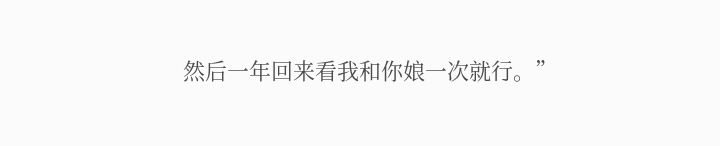然后一年回来看我和你娘一次就行。”